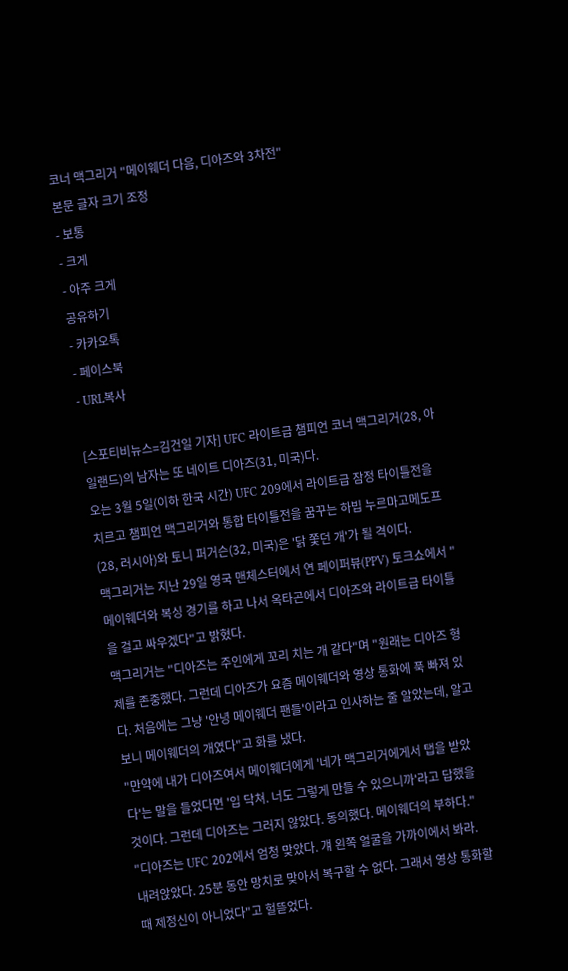코너 맥그리거 "메이웨더 다음, 디아즈와 3차전"
본문 글자 크기 조정
- 보통
- 크게
- 아주 크게
공유하기
- 카카오톡
- 페이스북
- URL복사

[스포티비뉴스=김건일 기자] UFC 라이트급 챔피언 코너 맥그리거(28, 아일랜드)의 남자는 또 네이트 디아즈(31, 미국)다.
오는 3월 5일(이하 한국 시간) UFC 209에서 라이트급 잠정 타이틀전을 치르고 챔피언 맥그리거와 통합 타이틀전을 꿈꾸는 하빕 누르마고메도프(28, 러시아)와 토니 퍼거슨(32, 미국)은 '닭 쫓던 개'가 될 격이다.
맥그리거는 지난 29일 영국 맨체스터에서 연 페이퍼뷰(PPV) 토크쇼에서 "메이웨더와 복싱 경기를 하고 나서 옥타곤에서 디아즈와 라이트급 타이틀을 걸고 싸우겠다"고 밝혔다.
맥그리거는 "디아즈는 주인에게 꼬리 치는 개 같다"며 "원래는 디아즈 형제를 존중했다. 그런데 디아즈가 요즘 메이웨더와 영상 통화에 푹 빠져 있다. 처음에는 그냥 '안녕 메이웨더 팬들'이라고 인사하는 줄 알았는데, 알고 보니 메이웨더의 개였다"고 화를 냈다.
"만약에 내가 디아즈여서 메이웨더에게 '네가 맥그리거에게서 탭을 받았다'는 말을 들었다면 '입 닥쳐. 너도 그렇게 만들 수 있으니까'라고 답했을 것이다. 그런데 디아즈는 그러지 않았다. 동의했다. 메이웨더의 부하다."
"디아즈는 UFC 202에서 엄청 맞았다. 걔 왼쪽 얼굴을 가까이에서 봐라. 내려앉았다. 25분 동안 망치로 맞아서 복구할 수 없다. 그래서 영상 통화할 때 제정신이 아니었다"고 헐뜯었다.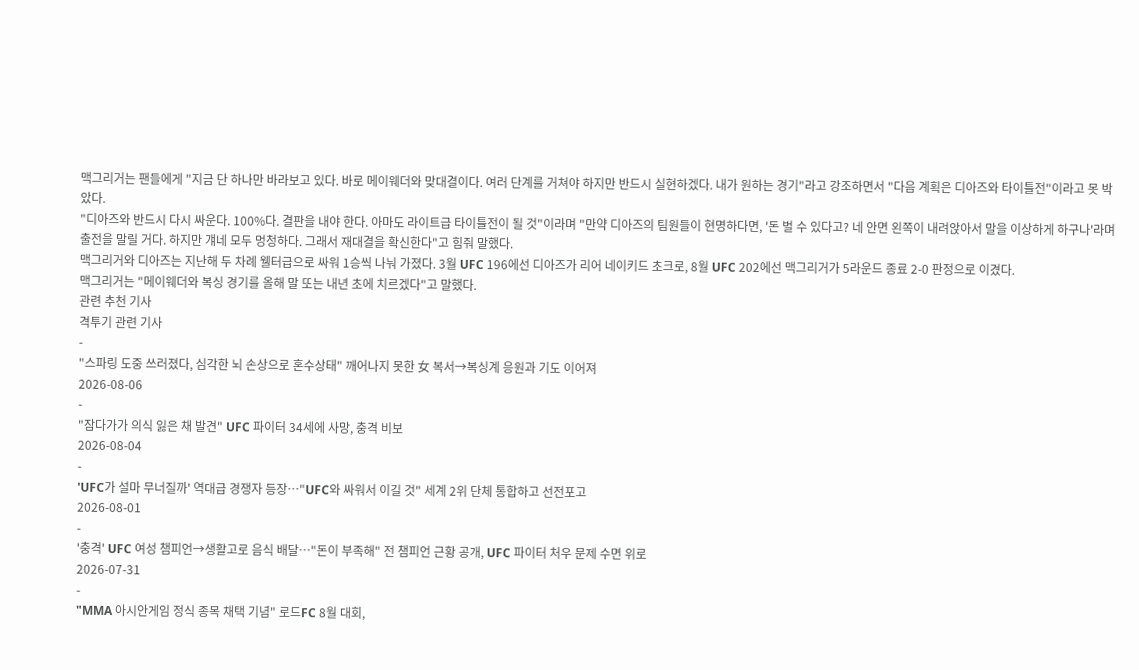맥그리거는 팬들에게 "지금 단 하나만 바라보고 있다. 바로 메이웨더와 맞대결이다. 여러 단계를 거쳐야 하지만 반드시 실현하겠다. 내가 원하는 경기"라고 강조하면서 "다음 계획은 디아즈와 타이틀전"이라고 못 박았다.
"디아즈와 반드시 다시 싸운다. 100%다. 결판을 내야 한다. 아마도 라이트급 타이틀전이 될 것"이라며 "만약 디아즈의 팀원들이 현명하다면, '돈 벌 수 있다고? 네 안면 왼쪽이 내려앉아서 말을 이상하게 하구나'라며 출전을 말릴 거다. 하지만 걔네 모두 멍청하다. 그래서 재대결을 확신한다"고 힘줘 말했다.
맥그리거와 디아즈는 지난해 두 차례 웰터급으로 싸워 1승씩 나눠 가졌다. 3월 UFC 196에선 디아즈가 리어 네이키드 초크로, 8월 UFC 202에선 맥그리거가 5라운드 종료 2-0 판정으로 이겼다.
맥그리거는 "메이웨더와 복싱 경기를 올해 말 또는 내년 초에 치르겠다"고 말했다.
관련 추천 기사
격투기 관련 기사
-
"스파링 도중 쓰러졌다, 심각한 뇌 손상으로 혼수상태" 깨어나지 못한 女 복서→복싱계 응원과 기도 이어져
2026-08-06
-
"잠다가가 의식 잃은 채 발견" UFC 파이터 34세에 사망, 충격 비보
2026-08-04
-
'UFC가 설마 무너질까' 역대급 경쟁자 등장…"UFC와 싸워서 이길 것" 세계 2위 단체 통합하고 선전포고
2026-08-01
-
'충격' UFC 여성 챔피언→생활고로 음식 배달…"돈이 부족해" 전 챔피언 근황 공개, UFC 파이터 처우 문제 수면 위로
2026-07-31
-
"MMA 아시안게임 정식 종목 채택 기념" 로드FC 8월 대회,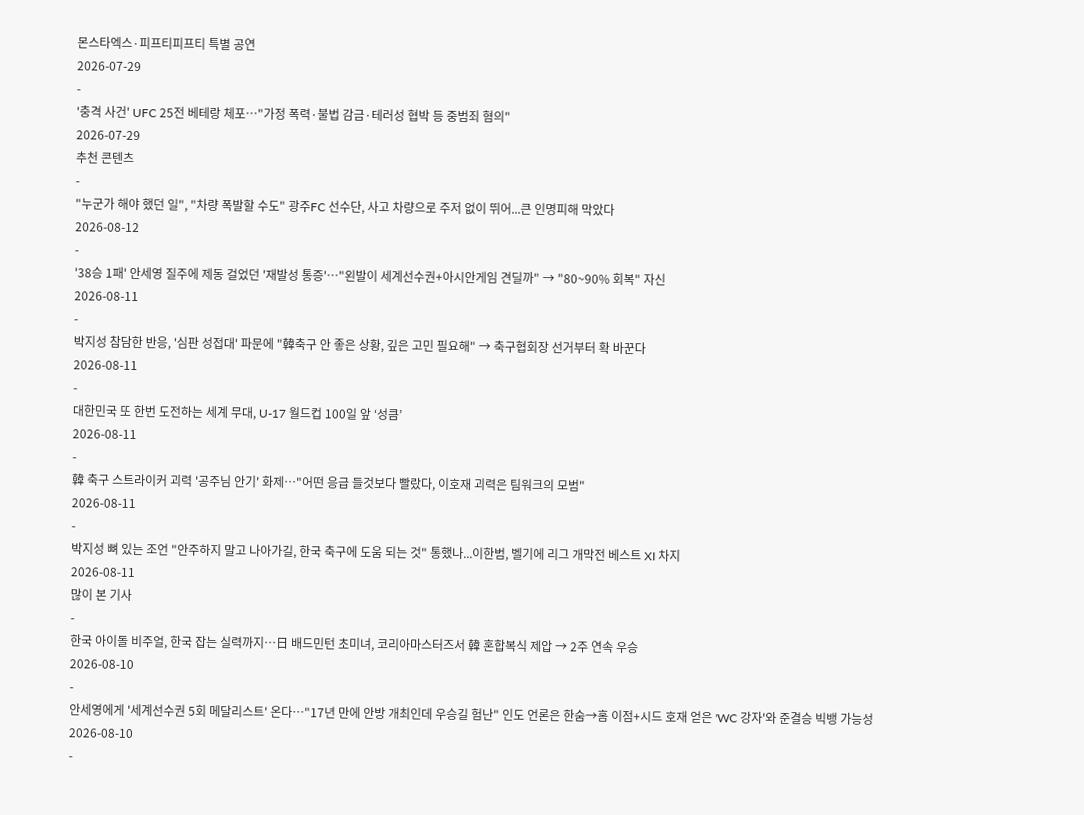몬스타엑스·피프티피프티 특별 공연
2026-07-29
-
'충격 사건' UFC 25전 베테랑 체포…"가정 폭력·불법 감금·테러성 협박 등 중범죄 혐의"
2026-07-29
추천 콘텐츠
-
"누군가 해야 했던 일", "차량 폭발할 수도" 광주FC 선수단, 사고 차량으로 주저 없이 뛰어...큰 인명피해 막았다
2026-08-12
-
'38승 1패' 안세영 질주에 제동 걸었던 '재발성 통증'…"왼발이 세계선수권+아시안게임 견딜까" → "80~90% 회복" 자신
2026-08-11
-
박지성 참담한 반응, '심판 성접대' 파문에 "韓축구 안 좋은 상황, 깊은 고민 필요해" → 축구협회장 선거부터 확 바꾼다
2026-08-11
-
대한민국 또 한번 도전하는 세계 무대, U-17 월드컵 100일 앞 ‘성큼’
2026-08-11
-
韓 축구 스트라이커 괴력 '공주님 안기' 화제…"어떤 응급 들것보다 빨랐다, 이호재 괴력은 팀워크의 모범"
2026-08-11
-
박지성 뼈 있는 조언 "안주하지 말고 나아가길, 한국 축구에 도움 되는 것" 통했나...이한범, 벨기에 리그 개막전 베스트 XI 차지
2026-08-11
많이 본 기사
-
한국 아이돌 비주얼, 한국 잡는 실력까지…日 배드민턴 초미녀, 코리아마스터즈서 韓 혼합복식 제압 → 2주 연속 우승
2026-08-10
-
안세영에게 '세계선수권 5회 메달리스트' 온다…"17년 만에 안방 개최인데 우승길 험난" 인도 언론은 한숨→홈 이점+시드 호재 얻은 'WC 강자'와 준결승 빅뱅 가능성
2026-08-10
-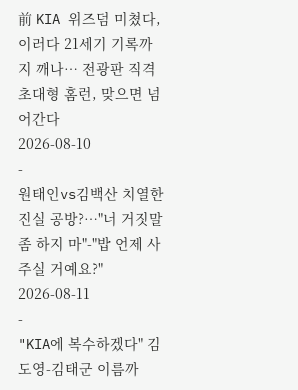前 KIA 위즈덤 미쳤다, 이러다 21세기 기록까지 깨나… 전광판 직격 초대형 홈런, 맞으면 넘어간다
2026-08-10
-
원태인vs김백산 치열한 진실 공방?…"너 거짓말 좀 하지 마"-"밥 언제 사주실 거예요?"
2026-08-11
-
"KIA에 복수하겠다" 김도영-김태군 이름까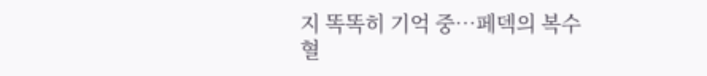지 똑똑히 기억 중…페덱의 복수혈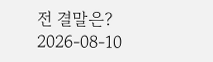전 결말은?
2026-08-10